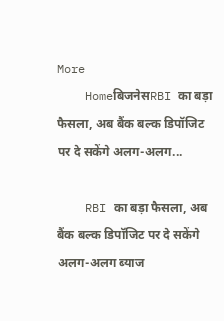More
    HomeबिजनेसRBI का बड़ा फैसला, अब बैंक बल्क डिपॉजिट पर दे सकेंगे अलग-अलग...

    RBI का बड़ा फैसला, अब बैंक बल्क डिपॉजिट पर दे सकेंगे अलग-अलग ब्याज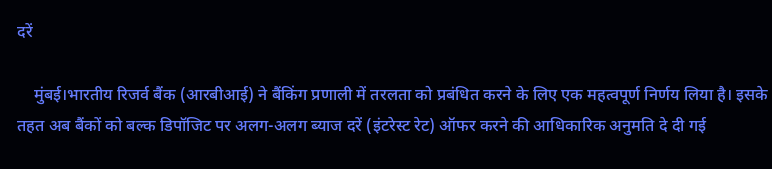दरें

    मुंबई।भारतीय रिजर्व बैंक (आरबीआई) ने बैंकिंग प्रणाली में तरलता को प्रबंधित करने के लिए एक महत्वपूर्ण निर्णय लिया है। इसके तहत अब बैंकों को बल्क डिपॉजिट पर अलग-अलग ब्याज दरें (इंटरेस्ट रेट) ऑफर करने की आधिकारिक अनुमति दे दी गई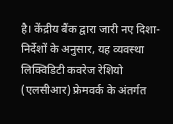है। केंद्रीय बैंक द्वारा जारी नए दिशा-निर्देशों के अनुसार, यह व्यवस्था लिक्विडिटी कवरेज रेशियो (एलसीआर) फ्रेमवर्क के अंतर्गत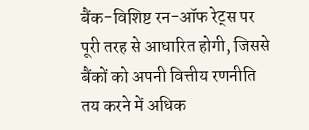बैंक-विशिष्ट रन-ऑफ रेट्स पर पूरी तरह से आधारित होगी, जिससे बैंकों को अपनी वित्तीय रणनीति तय करने में अधिक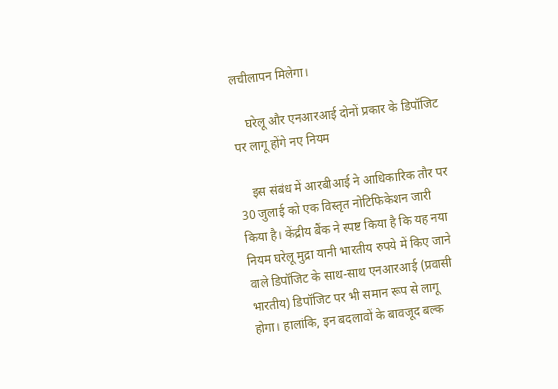लचीलापन मिलेगा।

    घरेलू और एनआरआई दोनों प्रकार के डिपॉजिट पर लागू होंगे नए नियम

    इस संबंध में आरबीआई ने आधिकारिक तौर पर 30 जुलाई को एक विस्तृत नोटिफिकेशन जारी किया है। केंद्रीय बैंक ने स्पष्ट किया है कि यह नया नियम घरेलू मुद्रा यानी भारतीय रुपये में किए जाने वाले डिपॉजिट के साथ-साथ एनआरआई (प्रवासी भारतीय) डिपॉजिट पर भी समान रूप से लागू होगा। हालांकि, इन बदलावों के बावजूद बल्क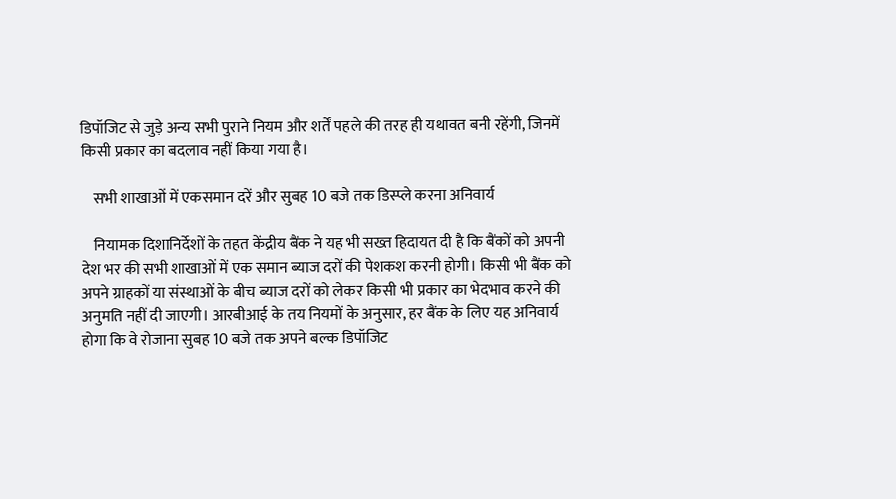डिपॉजिट से जुड़े अन्य सभी पुराने नियम और शर्तें पहले की तरह ही यथावत बनी रहेंगी, जिनमें किसी प्रकार का बदलाव नहीं किया गया है।

    सभी शाखाओं में एकसमान दरें और सुबह 10 बजे तक डिस्प्ले करना अनिवार्य

    नियामक दिशानिर्देशों के तहत केंद्रीय बैंक ने यह भी सख्त हिदायत दी है कि बैंकों को अपनी देश भर की सभी शाखाओं में एक समान ब्याज दरों की पेशकश करनी होगी। किसी भी बैंक को अपने ग्राहकों या संस्थाओं के बीच ब्याज दरों को लेकर किसी भी प्रकार का भेदभाव करने की अनुमति नहीं दी जाएगी। आरबीआई के तय नियमों के अनुसार, हर बैंक के लिए यह अनिवार्य होगा कि वे रोजाना सुबह 10 बजे तक अपने बल्क डिपॉजिट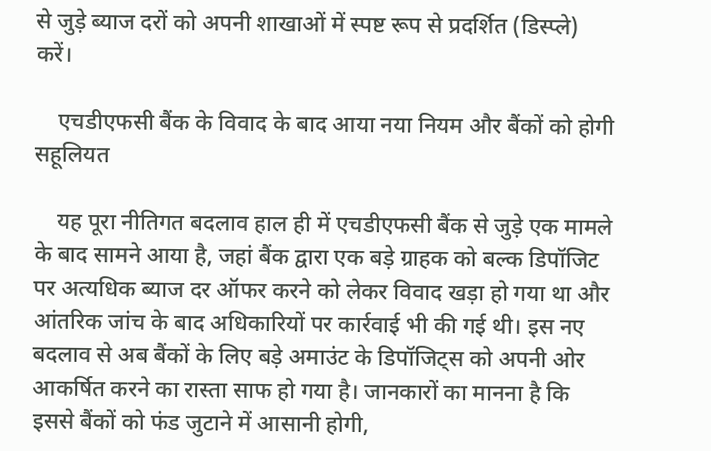से जुड़े ब्याज दरों को अपनी शाखाओं में स्पष्ट रूप से प्रदर्शित (डिस्प्ले) करें।

    एचडीएफसी बैंक के विवाद के बाद आया नया नियम और बैंकों को होगी सहूलियत

    यह पूरा नीतिगत बदलाव हाल ही में एचडीएफसी बैंक से जुड़े एक मामले के बाद सामने आया है, जहां बैंक द्वारा एक बड़े ग्राहक को बल्क डिपॉजिट पर अत्यधिक ब्याज दर ऑफर करने को लेकर विवाद खड़ा हो गया था और आंतरिक जांच के बाद अधिकारियों पर कार्रवाई भी की गई थी। इस नए बदलाव से अब बैंकों के लिए बड़े अमाउंट के डिपॉजिट्स को अपनी ओर आकर्षित करने का रास्ता साफ हो गया है। जानकारों का मानना है कि इससे बैंकों को फंड जुटाने में आसानी होगी,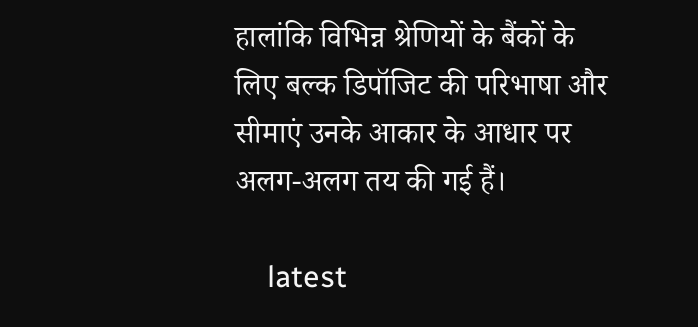हालांकि विभिन्न श्रेणियों के बैंकों के लिए बल्क डिपॉजिट की परिभाषा और सीमाएं उनके आकार के आधार पर अलग-अलग तय की गई हैं।

    latest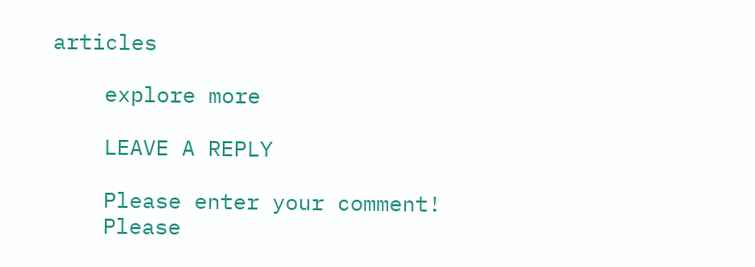articles

    explore more

    LEAVE A REPLY

    Please enter your comment!
    Please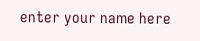enter your name here